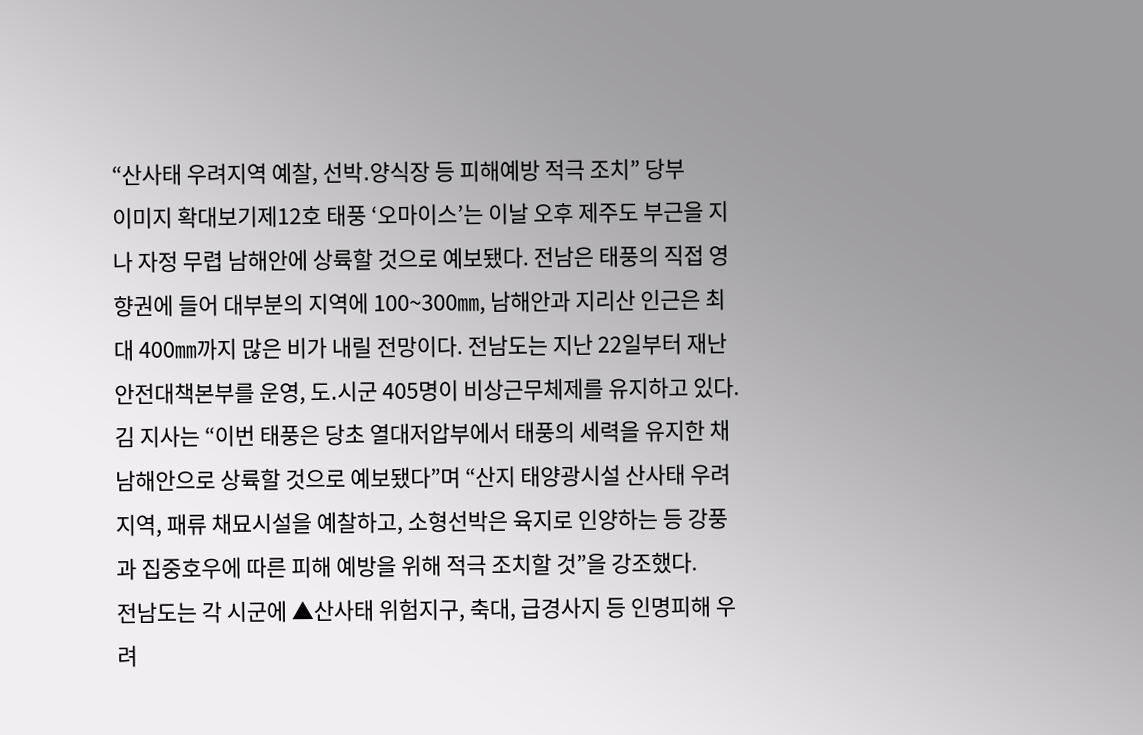“산사태 우려지역 예찰, 선박․양식장 등 피해예방 적극 조치” 당부
이미지 확대보기제12호 태풍 ‘오마이스’는 이날 오후 제주도 부근을 지나 자정 무렵 남해안에 상륙할 것으로 예보됐다. 전남은 태풍의 직접 영향권에 들어 대부분의 지역에 100~300㎜, 남해안과 지리산 인근은 최대 400㎜까지 많은 비가 내릴 전망이다. 전남도는 지난 22일부터 재난안전대책본부를 운영, 도․시군 405명이 비상근무체제를 유지하고 있다.
김 지사는 “이번 태풍은 당초 열대저압부에서 태풍의 세력을 유지한 채 남해안으로 상륙할 것으로 예보됐다”며 “산지 태양광시설 산사태 우려지역, 패류 채묘시설을 예찰하고, 소형선박은 육지로 인양하는 등 강풍과 집중호우에 따른 피해 예방을 위해 적극 조치할 것”을 강조했다.
전남도는 각 시군에 ▲산사태 위험지구, 축대, 급경사지 등 인명피해 우려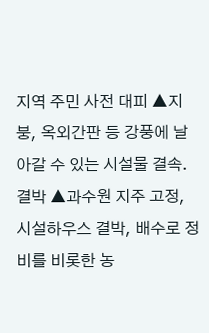지역 주민 사전 대피 ▲지붕, 옥외간판 등 강풍에 날아갈 수 있는 시설물 결속․결박 ▲과수원 지주 고정, 시설하우스 결박, 배수로 정비를 비롯한 농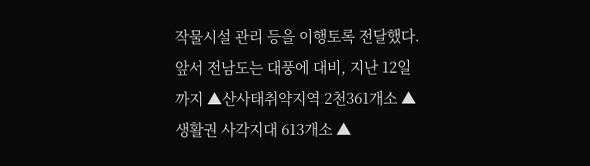작물시설 관리 등을 이행토록 전달했다.
앞서 전남도는 대풍에 대비, 지난 12일까지 ▲산사태취약지역 2천361개소 ▲ 생활권 사각지대 613개소 ▲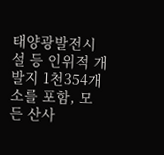태양광발전시설 등 인위적 개발지 1천354개소를 포함, 모든 산사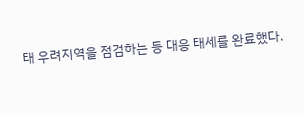태 우려지역을 점검하는 등 대응 태세를 완료했다.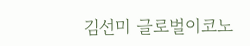김선미 글로벌이코노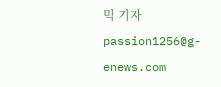믹 기자 passion1256@g-enews.com